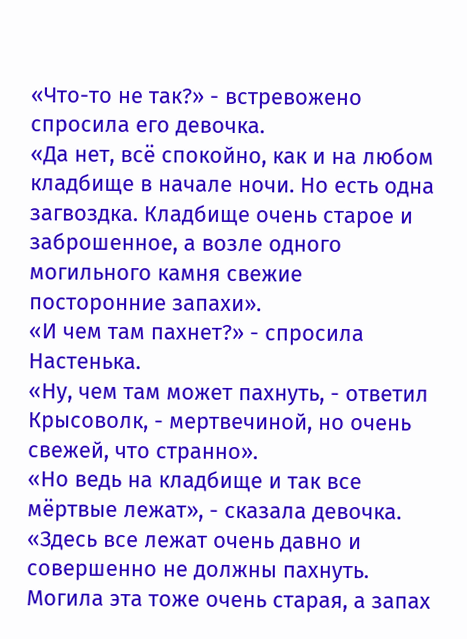«Что-то не так?» - встревожено спросила его девочка.
«Да нет, всё спокойно, как и на любом кладбище в начале ночи. Но есть одна загвоздка. Кладбище очень старое и заброшенное, а возле одного могильного камня свежие посторонние запахи».
«И чем там пахнет?» - спросила Настенька.
«Ну, чем там может пахнуть, - ответил Крысоволк, - мертвечиной, но очень свежей, что странно».
«Но ведь на кладбище и так все мёртвые лежат», - сказала девочка.
«Здесь все лежат очень давно и совершенно не должны пахнуть. Могила эта тоже очень старая, а запах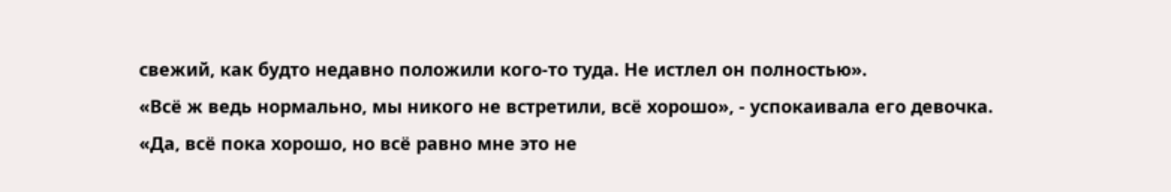свежий, как будто недавно положили кого-то туда. Не истлел он полностью».
«Всё ж ведь нормально, мы никого не встретили, всё хорошо», - успокаивала его девочка.
«Да, всё пока хорошо, но всё равно мне это не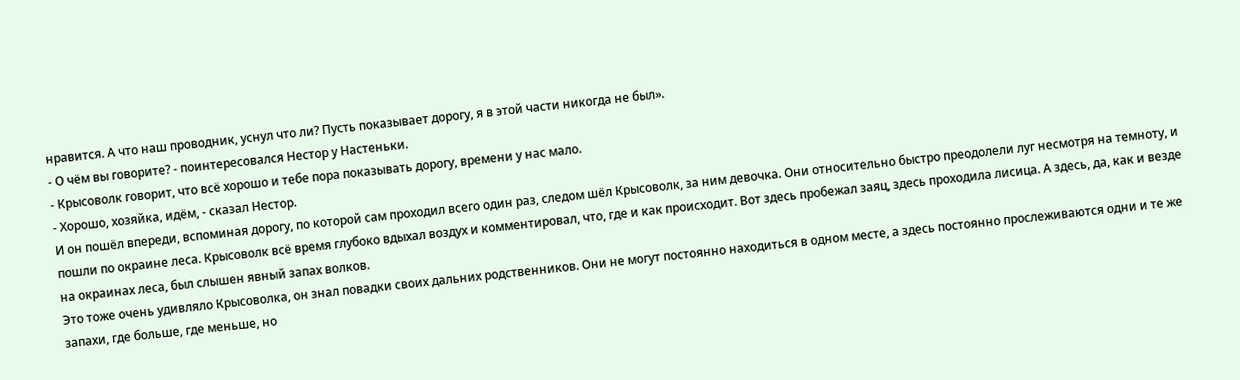нравится. А что наш проводник, уснул что ли? Пусть показывает дорогу, я в этой части никогда не был».
- О чём вы говорите? - поинтересовался Нестор у Настеньки.
- Крысоволк говорит, что всё хорошо и тебе пора показывать дорогу, времени у нас мало.
- Хорошо, хозяйка, идём, - сказал Нестор.
И он пошёл впереди, вспоминая дорогу, по которой сам проходил всего один раз, следом шёл Крысоволк, за ним девочка. Они относительно быстро преодолели луг несмотря на темноту, и пошли по окраине леса. Крысоволк всё время глубоко вдыхал воздух и комментировал, что, где и как происходит. Вот здесь пробежал заяц, здесь проходила лисица. А здесь, да, как и везде на окраинах леса, был слышен явный запах волков.
Это тоже очень удивляло Крысоволка, он знал повадки своих дальних родственников. Они не могут постоянно находиться в одном месте, а здесь постоянно прослеживаются одни и те же запахи, где больше, где меньше, но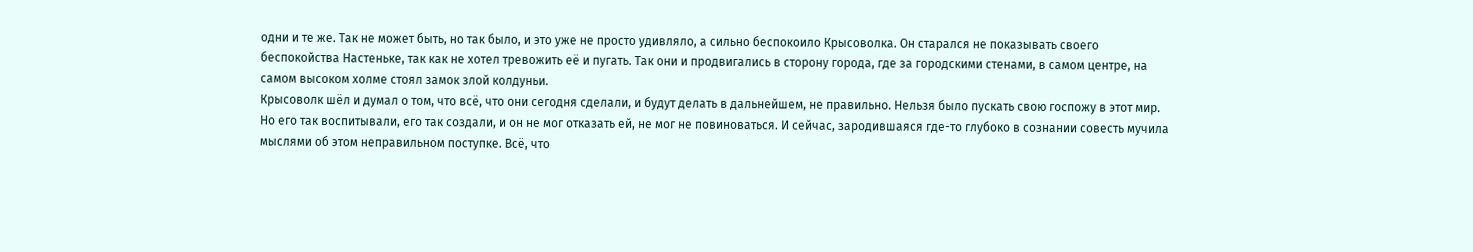одни и те же. Так не может быть, но так было, и это уже не просто удивляло, а сильно беспокоило Крысоволка. Он старался не показывать своего беспокойства Настеньке, так как не хотел тревожить её и пугать. Так они и продвигались в сторону города, где за городскими стенами, в самом центре, на самом высоком холме стоял замок злой колдуньи.
Крысоволк шёл и думал о том, что всё, что они сегодня сделали, и будут делать в дальнейшем, не правильно. Нельзя было пускать свою госпожу в этот мир. Но его так воспитывали, его так создали, и он не мог отказать ей, не мог не повиноваться. И сейчас, зародившаяся где-то глубоко в сознании совесть мучила мыслями об этом неправильном поступке. Всё, что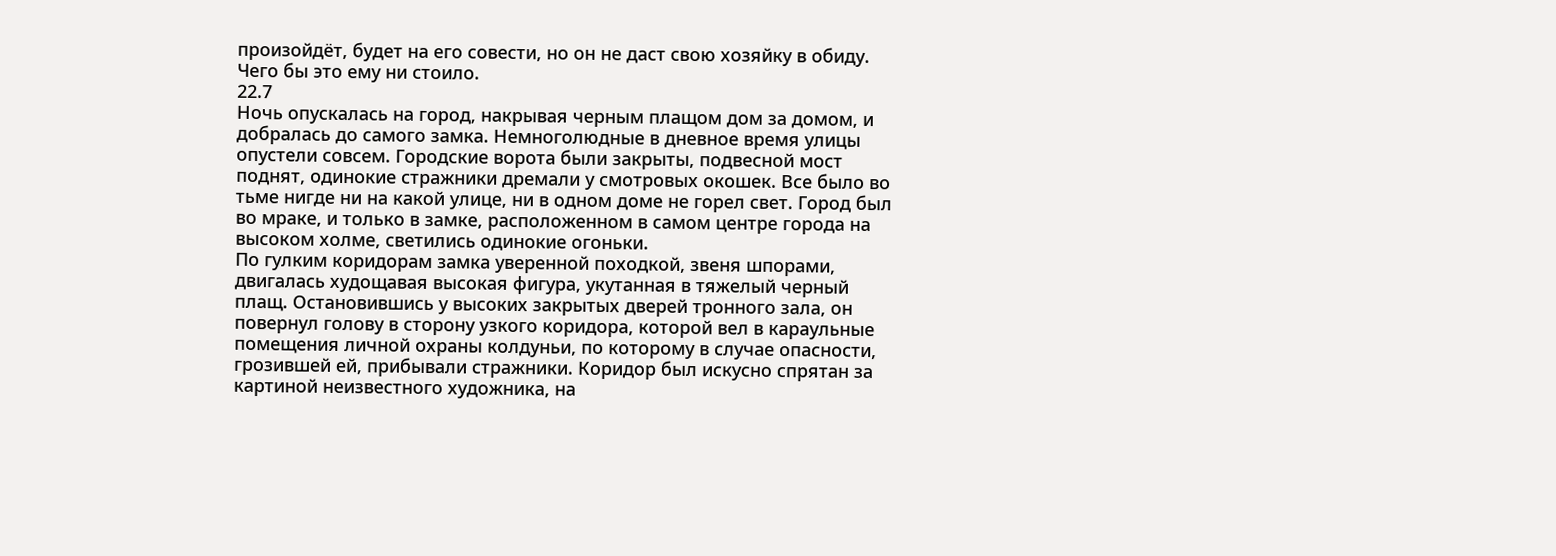произойдёт, будет на его совести, но он не даст свою хозяйку в обиду. Чего бы это ему ни стоило.
22.7
Ночь опускалась на город, накрывая черным плащом дом за домом, и добралась до самого замка. Немноголюдные в дневное время улицы опустели совсем. Городские ворота были закрыты, подвесной мост поднят, одинокие стражники дремали у смотровых окошек. Все было во тьме нигде ни на какой улице, ни в одном доме не горел свет. Город был во мраке, и только в замке, расположенном в самом центре города на высоком холме, светились одинокие огоньки.
По гулким коридорам замка уверенной походкой, звеня шпорами, двигалась худощавая высокая фигура, укутанная в тяжелый черный плащ. Остановившись у высоких закрытых дверей тронного зала, он повернул голову в сторону узкого коридора, которой вел в караульные помещения личной охраны колдуньи, по которому в случае опасности, грозившей ей, прибывали стражники. Коридор был искусно спрятан за картиной неизвестного художника, на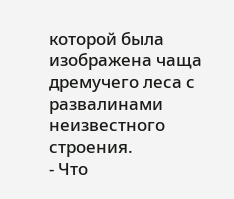которой была изображена чаща дремучего леса с развалинами неизвестного строения.
- Что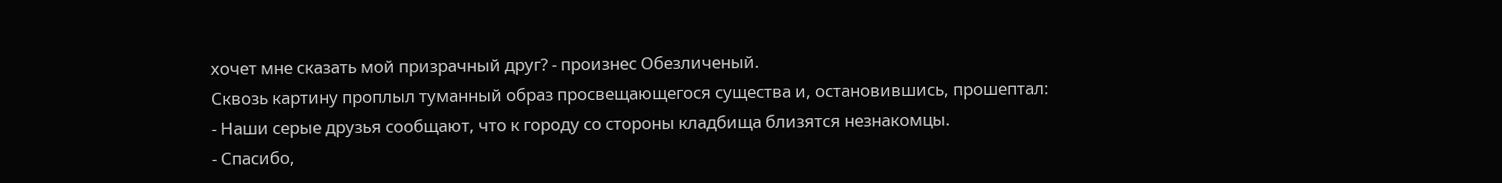хочет мне сказать мой призрачный друг? - произнес Обезличеный.
Сквозь картину проплыл туманный образ просвещающегося существа и, остановившись, прошептал:
- Наши серые друзья сообщают, что к городу со стороны кладбища близятся незнакомцы.
- Спасибо,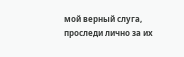мой верный слуга, проследи лично за их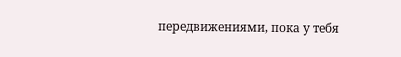передвижениями, пока у тебя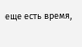еще есть время,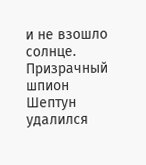и не взошло солнце.
Призрачный шпион Шептун удалился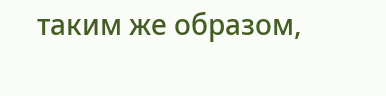таким же образом,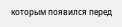которым появился перед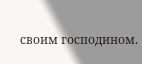своим господином.